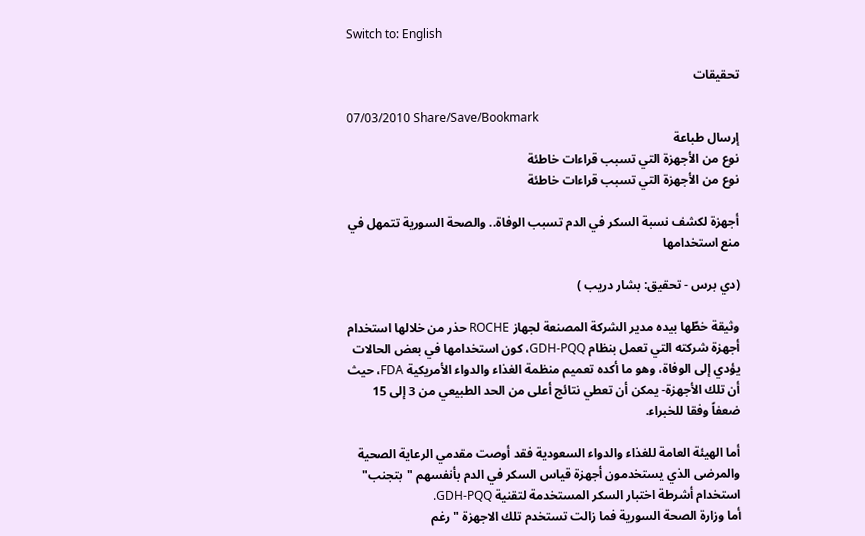Switch to: English

تحقيقات

07/03/2010 Share/Save/Bookmark
إرسال طباعة
نوع من الأجهزة التي تسبب قراءات خاطئة
نوع من الأجهزة التي تسبب قراءات خاطئة

أجهزة لكشف نسبة السكر في الدم تسبب الوفاة.. والصحة السورية تتمهل في منع استخدامها

(دي برس - تحقيق: بشار دريب )

وثيقة خطّها بيده مدير الشركة المصنعة لجهاز ROCHE حذر من خلالها استخدام أجهزة شركته التي تعمل بنظام GDH-PQQ، كون استخدامها في بعض الحالات يؤدي إلى الوفاة، وهو ما أكده تعميم منظمة الغذاء والدواء الأمريكية FDA، حيث أن تلك الأجهزة- يمكن أن تعطي نتائج أعلى من الحد الطبيعي من 3 إلى 15 ضعفاً وفقا للخبراء.

أما الهيئة العامة للغذاء والدواء السعودية فقد أوصت مقدمي الرعاية الصحية والمرضى الذي يستخدمون أجهزة قياس السكر في الدم بأنفسهم "بتجنب" استخدام أشرطة اختبار السكر المستخدمة لتقنية GDH-PQQ.
أما وزارة الصحة السورية فما زالت تستخدم تلك الاجهزة "رغم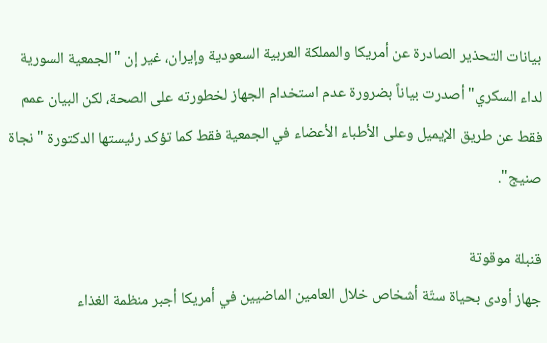بيانات التحذير الصادرة عن أمريكا والمملكة العربية السعودية وإيران، غير إن "الجمعية السورية لداء السكري" أصدرت بياناً بضرورة عدم استخدام الجهاز لخطورته على الصحة، لكن البيان عمم فقط عن طريق الإيميل وعلى الأطباء الأعضاء في الجمعية فقط كما تؤكد رئيستها الدكتورة "نجاة صنيج".

قنبلة موقوتة
جهاز أودى بحياة ستّة أشخاص خلال العامين الماضيين في أمريكا أجبر منظمة الغذاء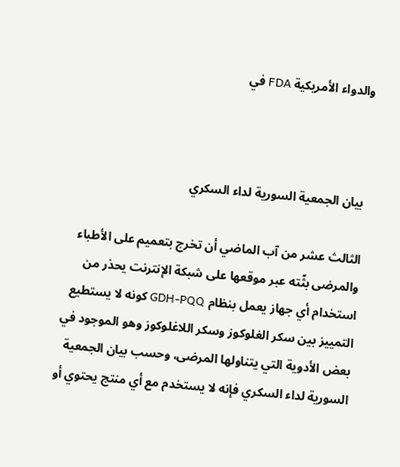والدواء الأمريكية FDA في



 بيان الجمعية السورية لداء السكري

الثالث عشر من آب الماضي أن تخرج بتعميم على الأطباء والمرضى بثّته عبر موقعها على شبكة الإنترنت يحذر من استخدام أي جهاز يعمل بنظام GDH-PQQ كونه لا يستطيع التمييز بين سكر الغلوكوز وسكر اللاغلوكوز وهو الموجود في بعض الأدوية التي يتناولها المرضى، وحسب بيان الجمعية السورية لداء السكري فإنه لا يستخدم مع أي منتج يحتوي أو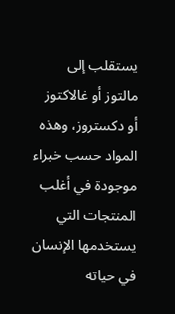يستقلب إلى مالتوز أو غالاكتوز أو دكستروز، وهذه المواد حسب خبراء موجودة في أغلب المنتجات التي يستخدمها الإنسان في حياته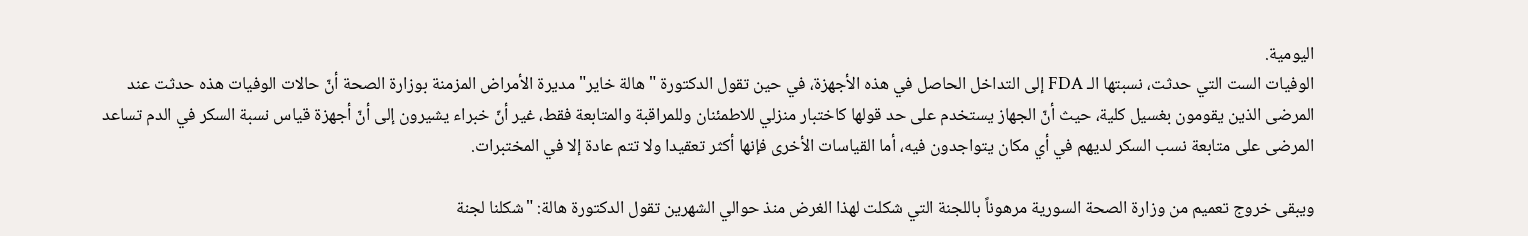اليومية.
الوفيات الست التي حدثت، نسبتها الـ FDA إلى التداخل الحاصل في هذه الأجهزة، في حين تقول الدكتورة "هالة خاير" مديرة الأمراض المزمنة بوزارة الصحة أنّ حالات الوفيات هذه حدثت عند المرضى الذين يقومون بغسيل كلية، حيث أنّ الجهاز يستخدم على حد قولها كاختبار منزلي للاطمئنان وللمراقبة والمتابعة فقط، غير أنّ خبراء يشيرون إلى أنّ أجهزة قياس نسبة السكر في الدم تساعد المرضى على متابعة نسب السكر لديهم في أي مكان يتواجدون فيه، أما القياسات الأخرى فإنها أكثر تعقيدا ولا تتم عادة إلا في المختبرات.

ويبقى خروج تعميم من وزارة الصحة السورية مرهوناً باللجنة التي شكلت لهذا الغرض منذ حوالي الشهرين تقول الدكتورة هالة: "شكلنا لجنة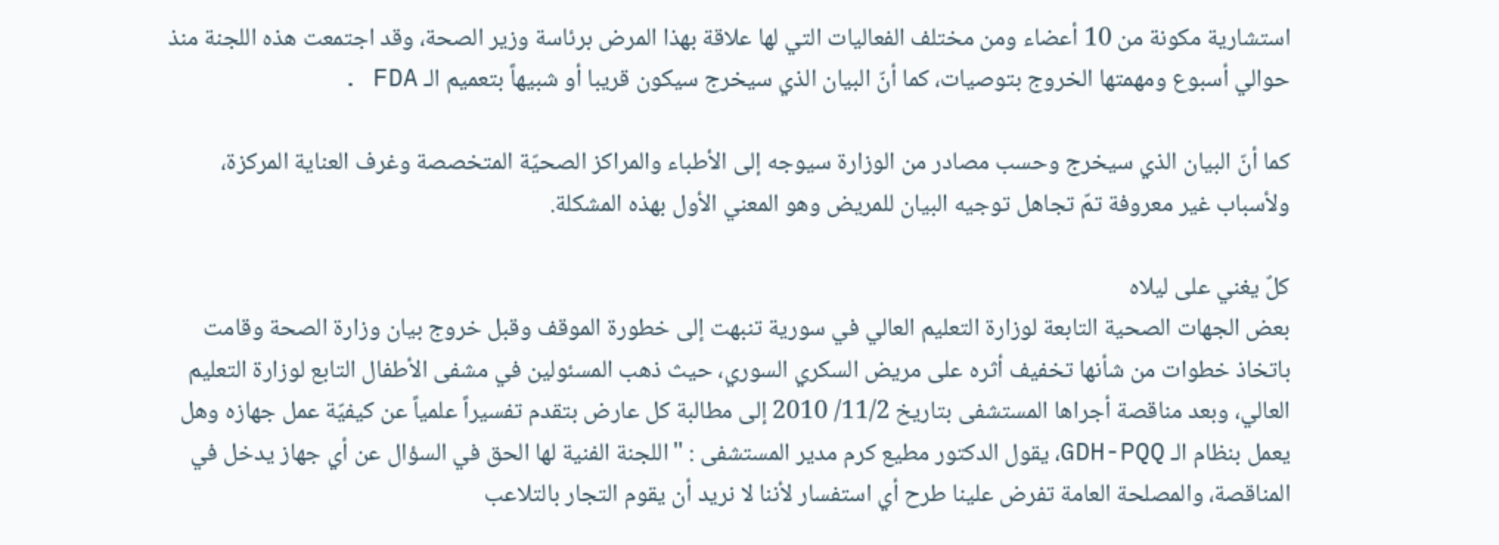استشارية مكونة من 10 أعضاء ومن مختلف الفعاليات التي لها علاقة بهذا المرض برئاسة وزير الصحة، وقد اجتمعت هذه اللجنة منذ حوالي أسبوع ومهمتها الخروج بتوصيات، كما أنّ البيان الذي سيخرج سيكون قريبا أو شبيهاً بتعميم الـ FDA .

كما أنّ البيان الذي سيخرج وحسب مصادر من الوزارة سيوجه إلى الأطباء والمراكز الصحيّة المتخصصة وغرف العناية المركزة، ولأسباب غير معروفة تمّ تجاهل توجيه البيان للمريض وهو المعني الأول بهذه المشكلة.

كلٌ يغني على ليلاه
بعض الجهات الصحية التابعة لوزارة التعليم العالي في سورية تنبهت إلى خطورة الموقف وقبل خروج بيان وزارة الصحة وقامت باتخاذ خطوات من شأنها تخفيف أثره على مريض السكري السوري، حيث ذهب المسئولين في مشفى الأطفال التابع لوزارة التعليم العالي، وبعد مناقصة أجراها المستشفى بتاريخ 11/2/ 2010 إلى مطالبة كل عارض بتقدم تفسيراً علمياً عن كيفيّة عمل جهازه وهل يعمل بنظام الـ GDH-PQQ، يقول الدكتور مطيع كرم مدير المستشفى : "اللجنة الفنية لها الحق في السؤال عن أي جهاز يدخل في المناقصة، والمصلحة العامة تفرض علينا طرح أي استفسار لأننا لا نريد أن يقوم التجار بالتلاعب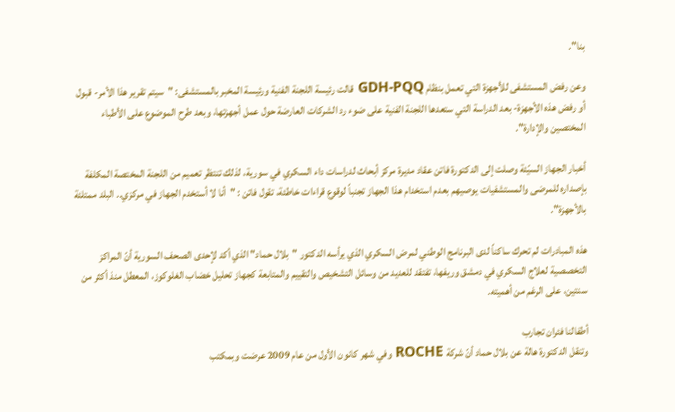بنا".

وعن رفض المستشفى للأجهزة التي تعمل بنظام GDH-PQQ قالت رئيسة اللجنة الفنية ورئيسة المخبر بالمستشفى: "سيتم تقرير هذا الأمر- قبول أو رفض هذه الأجهزة- بعد الدراسة التي ستعدها اللجنة الفنية على ضوء رد الشركات العارضة حول عمل أجهزتها، وبعد طرح الموضوع على الأطباء المختصين والإدارة".

أخبار الجهاز السيّئة وصلت إلى الدكتورة فاتن عقاد مديرة مركز أبحاث لدراسات داء السكري في سورية، لذلك تنتظر تعميم من اللجنة المختصة المكلفة بإصداره للمرضى والمستشفيات يوصيهم بعدم استخدام هذا الجهاز تجنباً لوقوع قراءات خاطئة، تقول فاتن : "أنا لا أستخدم الجهاز في مركزي.. البلد ممتلئة بالأجهزة".

هذه المبادرات لم تحرك ساكناً لدى البرنامج الوطني لمرض السكري الذي يرأسه الدكتور "بلال حماد" الذي أكد لإحدى الصحف السورية أنّ المراكز التخصصية لعلاج السكري في دمشق وريفها، تفتقد للعديد من وسائل التشخيص والتقييم والمتابعة كجهاز تحليل خضاب الغلوكوز، المعطل منذ أكثر من سنتين، على الرغم من أهميته.

أطفالنا فئران تجارب
وتنقل الدكتورة هالة عن بلال حماد أنّ شركة ROCHE وفي شهر كانون الأول من عام 2009 عرضت وبمكتب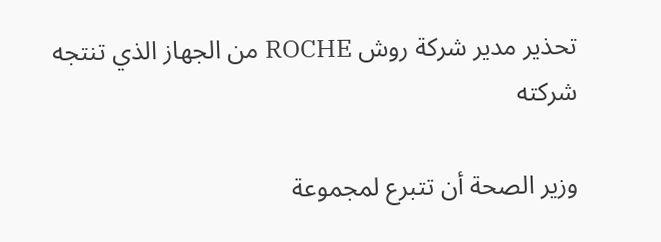تحذير مدير شركة روش ROCHE من الجهاز الذي تنتجه
شركته

وزير الصحة أن تتبرع لمجموعة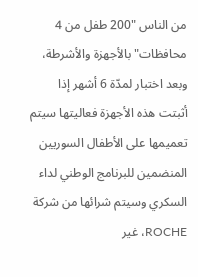من الناس "200 طفل من 4 محافظات" بالأجهزة والأشرطة، وبعد اختبار لمدّة 6 أشهر إذا أثبتت هذه الأجهزة فعاليتها سيتم تعميمها على الأطفال السوريين المنضمين للبرنامج الوطني لداء السكري وسيتم شرائها من شركة ROCHE، غير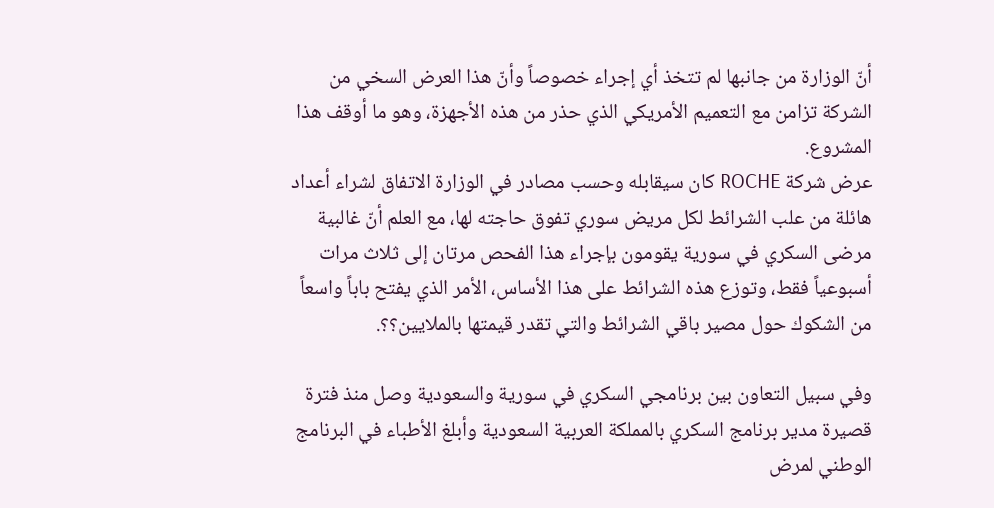أنّ الوزارة من جانبها لم تتخذ أي إجراء خصوصاً وأنّ هذا العرض السخي من الشركة تزامن مع التعميم الأمريكي الذي حذر من هذه الأجهزة، وهو ما أوقف هذا المشروع.
عرض شركة ROCHE كان سيقابله وحسب مصادر في الوزارة الاتفاق لشراء أعداد هائلة من علب الشرائط لكل مريض سوري تفوق حاجته لها، مع العلم أنّ غالبية مرضى السكري في سورية يقومون بإجراء هذا الفحص مرتان إلى ثلاث مرات أسبوعياً فقط، وتوزع هذه الشرائط على هذا الأساس، الأمر الذي يفتح باباً واسعاً من الشكوك حول مصير باقي الشرائط والتي تقدر قيمتها بالملايين؟؟.

وفي سبيل التعاون بين برنامجي السكري في سورية والسعودية وصل منذ فترة قصيرة مدير برنامج السكري بالمملكة العربية السعودية وأبلغ الأطباء في البرنامج الوطني لمرض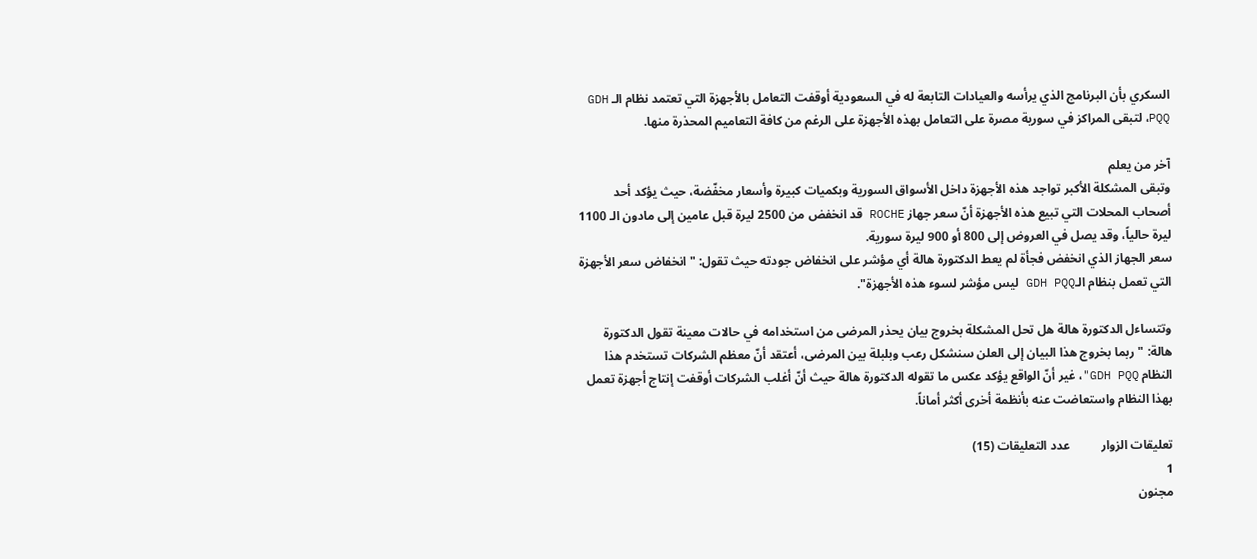السكري بأن البرنامج الذي يرأسه والعيادات التابعة له في السعودية أوقفت التعامل بالأجهزة التي تعتمد نظام الـ GDH PQQ، لتبقى المراكز في سورية مصرة على التعامل بهذه الأجهزة على الرغم من كافة التعاميم المحذرة منها.

آخر من يعلم
وتبقى المشكلة الأكبر تواجد هذه الأجهزة داخل الأسواق السورية وبكميات كبيرة وأسعار مخفّضة، حيث يؤكد أحد أصحاب المحلات التي تبيع هذه الأجهزة أنّ سعر جهاز ROCHE قد انخفض من 2500 ليرة قبل عامين إلى مادون الـ 1100 ليرة حالياً، وقد يصل في العروض إلى 800 أو 900 ليرة سورية.
سعر الجهاز الذي انخفض فجأة لم يعط الدكتورة هالة أي مؤشر على انخفاض جودته حيث تقول: "انخفاض سعر الأجهزة التي تعمل بنظام الـGDH PQQ ليس مؤشر لسوء هذه الأجهزة".

وتتساءل الدكتورة هالة هل تحل المشكلة بخروج بيان يحذر المرضى من استخدامه في حالات معينة تقول الدكتورة هالة: "ربما بخروج هذا البيان إلى العلن سنشكل رعب وبلبلة بين المرضى، أعتقد أنّ معظم الشركات تستخدم هذا النظام GDH PQQ"، غير أنّ الواقع يؤكد عكس ما تقوله الدكتورة هالة حيث أنّ أغلب الشركات أوقفت إنتاج أجهزة تعمل بهذا النظام واستعاضت عنه بأنظمة أخرى أكثر أماناً.

تعليقات الزوار          عدد التعليقات (15)
1
مجنون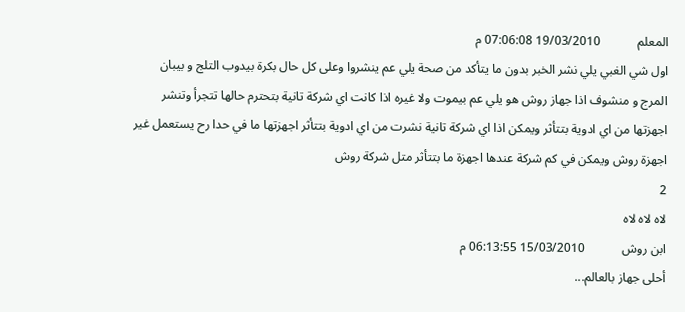المعلم            19/03/2010 07:06:08 م
اول شي الغبي يلي نشر الخبر بدون ما يتأكد من صحة يلي عم ينشروا وعلى كل حال بكرة بيدوب التلج و بيبان المرج و منشوف اذا جهاز روش هو يلي عم بيموت ولا غيره اذا كانت اي شركة تانية بتحترم حالها تتجرأ وتنشر اجهزتها من اي ادوية بتتأثر ويمكن اذا اي شركة تانية نشرت من اي ادوية بتتأثر اجهزتها ما في حدا رح يستعمل غير اجهزة روش ويمكن في كم شركة عندها اجهزة ما بتتأثر متل شركة روش
2
لاه لاه لاه
ابن روش            15/03/2010 06:13:55 م
أحلى جهاز بالعالم...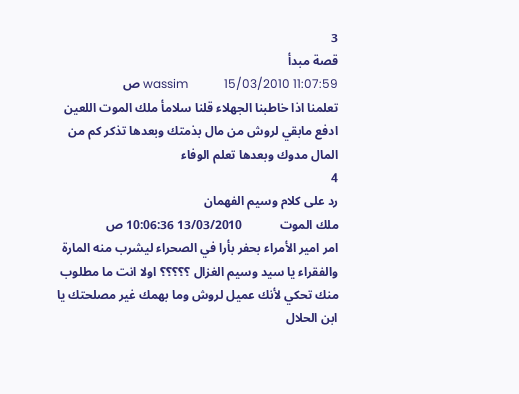3
قصة مبدأ
wassim            15/03/2010 11:07:59 ص
تعلمنا اذا خاطبنا الجهلاء قلنا سلامأ ملك الموت اللعين ادفع مابقي لروش من مال بذمتك وبعدها تذكر كم من المال مدوك وبعدها تعلم الوفاء
4
رد على كلام وسيم الفهمان
ملك الموت            13/03/2010 10:06:36 ص
امر امير الأمراء بحفر بأرا في الصحراء ليشرب منه المارة والفقراء يا سيد وسيم الغزال ؟؟؟؟؟ اولا انت ما مطلوب منك تحكي لأنك عميل لروش وما بهمك غير مصلحتك يا ابن الحلال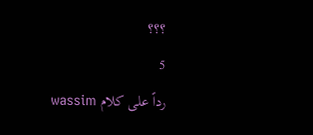؟؟؟
5
رداً على كلام wassim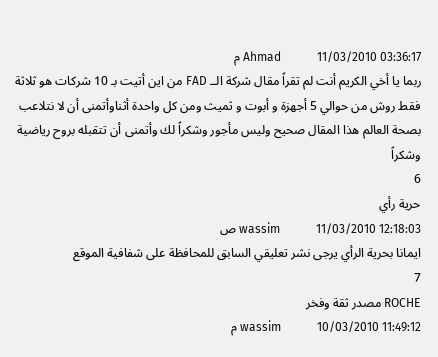Ahmad            11/03/2010 03:36:17 م
ربما يا أخي الكريم أنت لم تقراً مقال شركة الــ FAD من اين أتيت بـ 10 شركات هو ثلاثة فقط روش من حوالي 5 أجهزة و أبوت و ثميث ومن كل واحدة أثناوأتمنى أن لا نتلاعب بصحة العالم هذا المقال صحيح وليس مأجور وشكراً لك وأتمنى أن تتقبله بروح رياضية وشكراً
6
حرية رأي
wassim            11/03/2010 12:18:03 ص
ايمانا بحرية الرأي يرجى نشر تعليقي السابق للمحافظة على شفافية الموقع
7
ROCHE مصدر ثقة وفخر
wassim            10/03/2010 11:49:12 م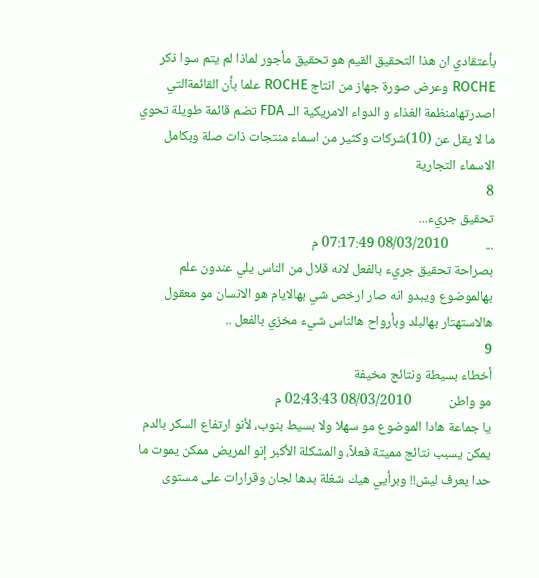بأعتقادي ان هذا التحقيق القيم هو تحقيق مأجور لماذا لم يتم سوا ذكر ROCHE وعرض صورة جهاز من انتاج ROCHE علما بأن القائمةالتي اصدرتهامنظمة الغذاء و الدواء الامريكية الــ FDA تضم قائمة طويلة تحوي ما لا يقل عن (10)شركات وكثير من اسماء منتجات ذات صلة وبكامل الاسماء التجارية
8
تحقيق جريء...
...            08/03/2010 07:17:49 م
بصراحة تحقيق جريء بالفعل لانه قلال من الناس يلي عندون علم بهالموضوع ويبدو انه صار ارخص شي بهالايام هو الانسان مو معقول هالاستهتار بهالبلد وبأرواح هالناس شيء مخزي بالفعل ..
9
أخطاء بسيطة ونتائج مخيفة
مو واطن            08/03/2010 02:43:43 م
يا جماعة هادا الموضوع مو سهلا ولا بسيط بنوب، لأنو ارتفاع السكر بالدم يمكن يسبب نتائج مميتة فعلاً، والمشكلة الأكبر إنو المريض ممكن يموت ما حدا يعرف ليش!! وبرأيي هيك شغلة بدها لجان وقرارات على مستوى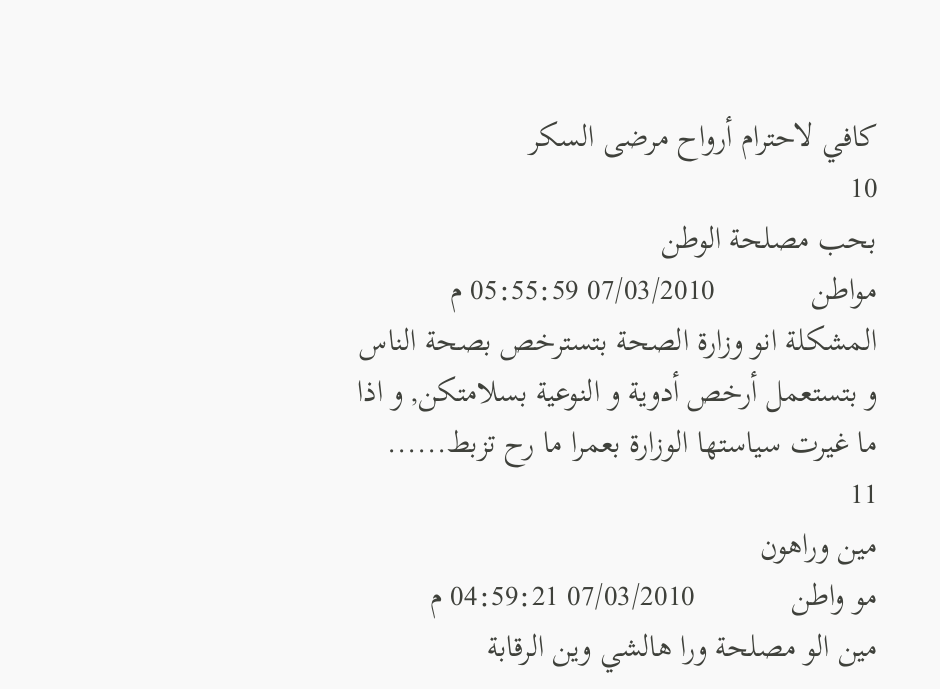كافي لاحترام أرواح مرضى السكر
10
بحب مصلحة الوطن
مواطن            07/03/2010 05:55:59 م
المشكلة انو وزارة الصحة بتسترخص بصحة الناس و بتستعمل أرخص أدوية و النوعية بسلامتكن, و اذا ما غيرت سياستها الوزارة بعمرا ما رح تزبط......
11
مين وراهون
مو واطن            07/03/2010 04:59:21 م
مين الو مصلحة ورا هالشي وين الرقابة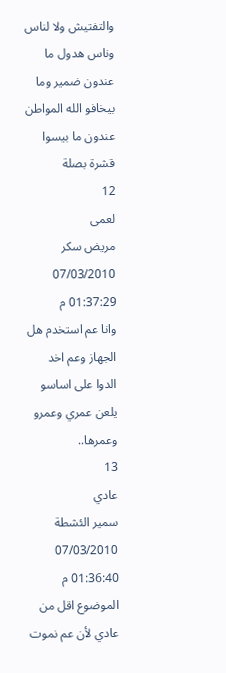والتفتيش ولا لناس وناس هدول ما عندون ضمير وما بيخافو الله المواطن عندون ما بيسوا قشرة بصلة
12
لعمى
مريض سكر            07/03/2010 01:37:29 م
وانا عم استخدم هل الجهاز وعم اخد الدوا على اساسو يلعن عمري وعمرو وعمرها..
13
عادي
سمير الئشطة            07/03/2010 01:36:40 م
الموضوع اقل من عادي لأن عم نموت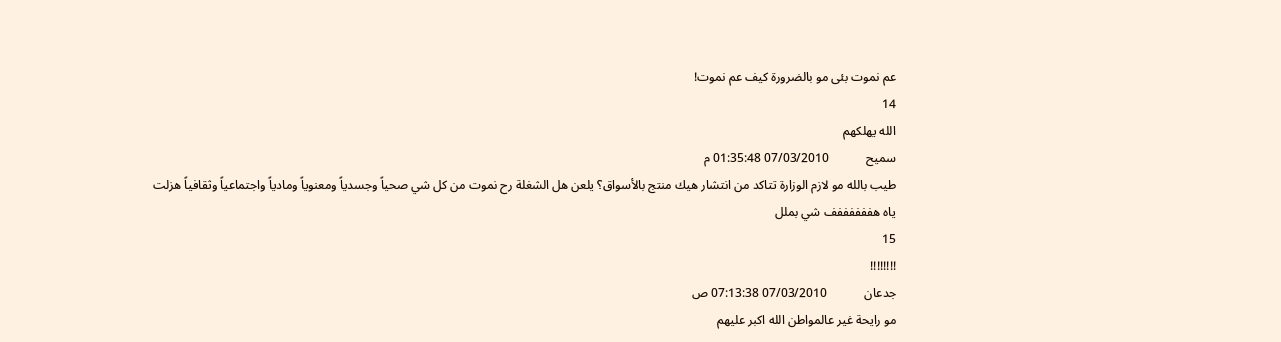عم نموت بئى مو بالضرورة كيف عم نموت!
14
الله يهلكهم
سميح            07/03/2010 01:35:48 م
طيب بالله مو لازم الوزارة تتاكد من انتشار هيك منتج بالأسواق؟ يلعن هل الشغلة رح نموت من كل شي صحياً وجسدياً ومعنوياً ومادياً واجتماعياً وثقافياً هزلت ياه هففففففف شي بملل
15
!!!!!!!!
جدعان            07/03/2010 07:13:38 ص
مو رايحة غير عالمواطن الله اكبر عليهم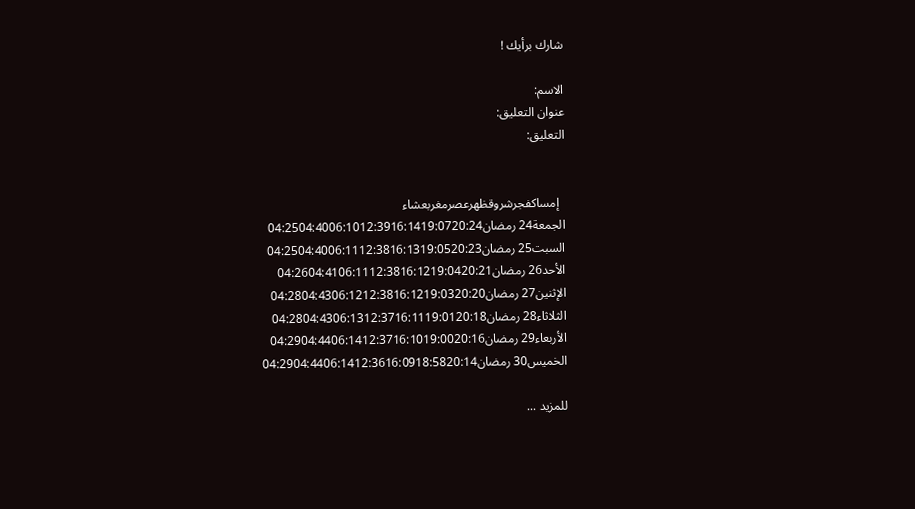شارك برأيك !

الاسم:
عنوان التعليق:
التعليق:


  إمساكفجرشروقظهرعصرمغربعشاء
الجمعة24 رمضان04:2504:4006:1012:3916:1419:0720:24
السبت25 رمضان04:2504:4006:1112:3816:1319:0520:23
الأحد26 رمضان04:2604:4106:1112:3816:1219:0420:21
الإثنين27 رمضان04:2804:4306:1212:3816:1219:0320:20
الثلاثاء28 رمضان04:2804:4306:1312:3716:1119:0120:18
الأربعاء29 رمضان04:2904:4406:1412:3716:1019:0020:16
الخميس30 رمضان04:2904:4406:1412:3616:0918:5820:14

للمزيد ...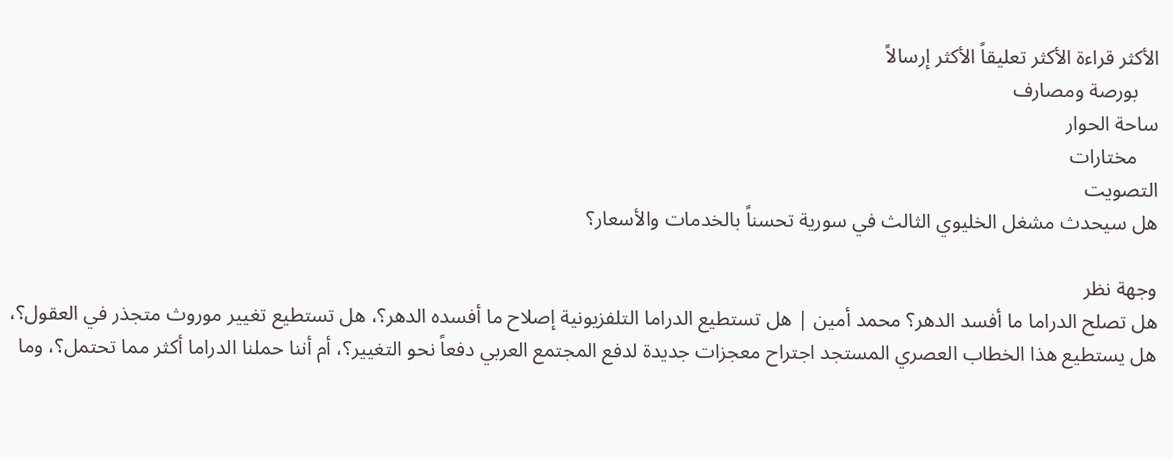الأكثر قراءة الأكثر تعليقاً الأكثر إرسالاً
    بورصة ومصارف
ساحة الحوار
    مختارات
التصويت
هل سيحدث مشغل الخليوي الثالث في سورية تحسناً بالخدمات والأسعار؟

وجهة نظر
هل تصلح الدراما ما أفسد الدهر؟ محمد أمين | هل تستطيع الدراما التلفزيونية إصلاح ما أفسده الدهر؟، هل تستطيع تغيير موروث متجذر في العقول؟، هل يستطيع هذا الخطاب العصري المستجد اجتراح معجزات جديدة لدفع المجتمع العربي دفعاً نحو التغيير؟، أم أننا حملنا الدراما أكثر مما تحتمل؟، وما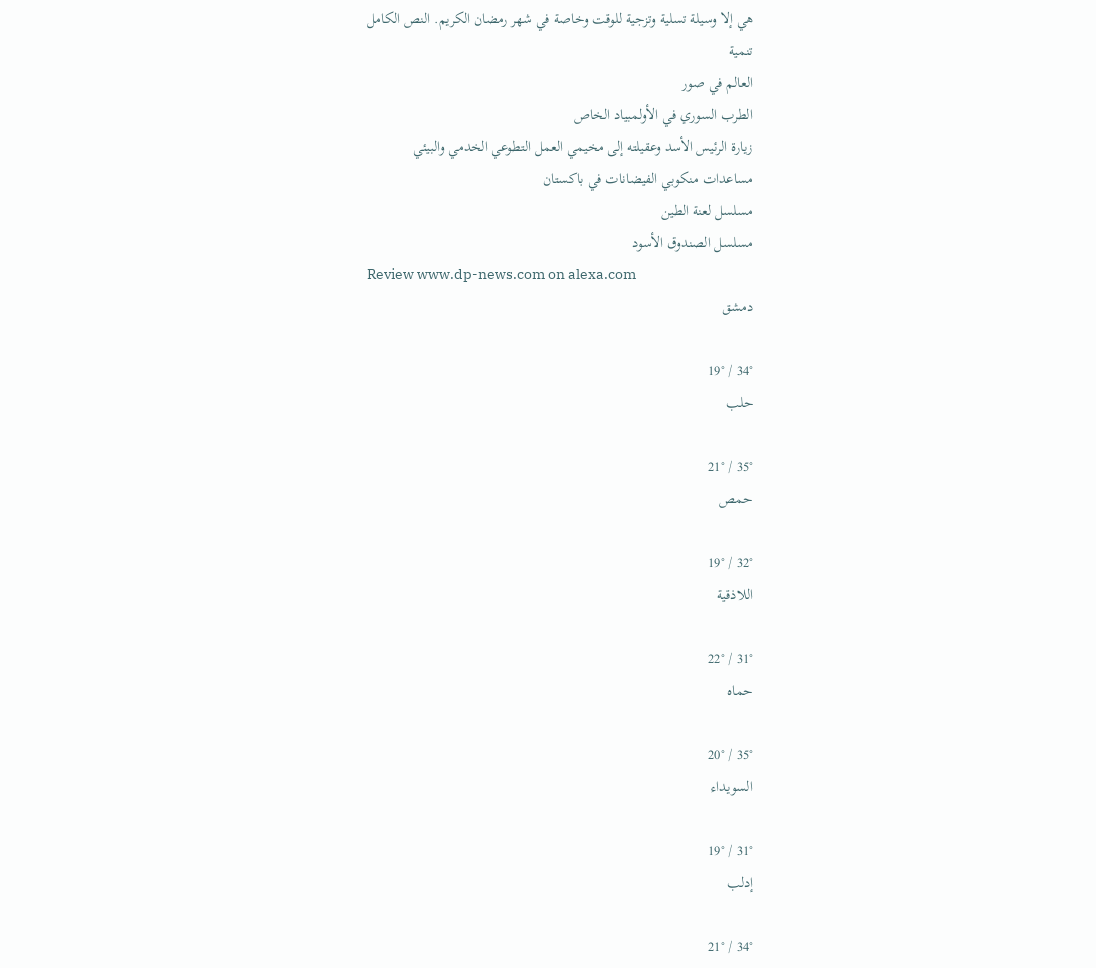هي إلا وسيلة تسلية وتزجية للوقت وخاصة في شهر رمضان الكريم. النص الكامل
تنمية
العالم في صور
الطرب السوري في الأولمبياد الخاص
زيارة الرئيس الأسد وعقيلته إلى مخيمي العمل التطوعي الخدمي والبيئي
مساعدات منكوبي الفيضانات في باكستان
مسلسل لعنة الطين
مسلسل الصندوق الأسود
Review www.dp-news.com on alexa.com
دمشق

34° / 19°
حلب

35° / 21°
حمص

32° / 19°
اللاذقية

31° / 22°
حماه

35° / 20°
السويداء

31° / 19°
إدلب

34° / 21°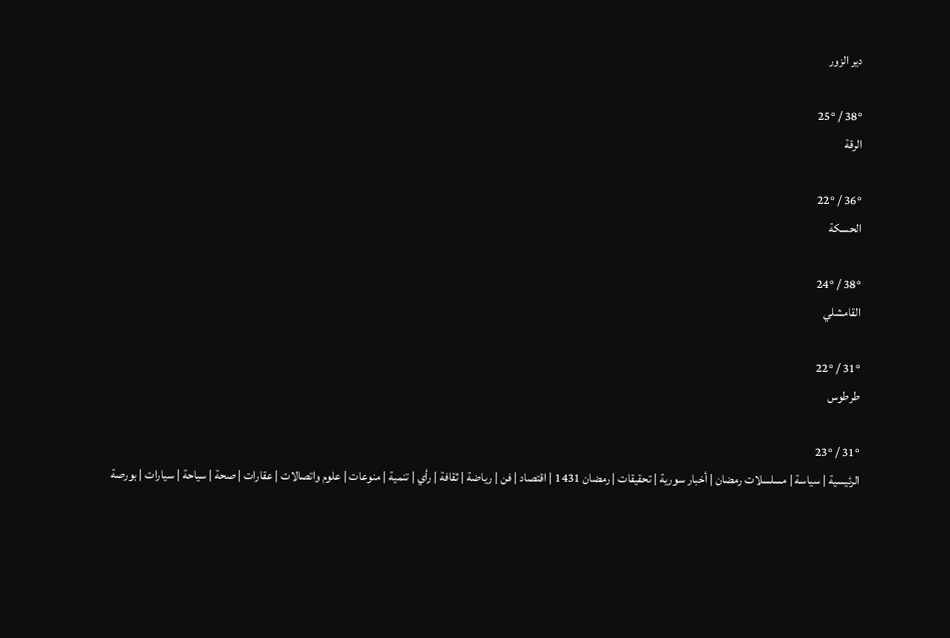دير الزور

38° / 25°
الرقة

36° / 22°
الحسكة

38° / 24°
القامشلي

31° / 22°
طرطوس

31° / 23°
الرئيسية | سياسة | مسلسلات رمضان | أخبار سورية | تحقيقات | رمضان 1431 | اقتصاد | فن | رياضة | ثقافة | رأي | تنمية | منوعات | علوم واتصالات | عقارات | صحة | سياحة | سيارات | بورصة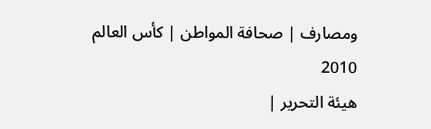ومصارف | صحافة المواطن | كأس العالم 2010
هيئة التحرير |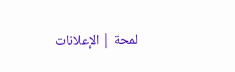لمحة | الإعلانات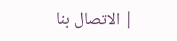| الاتصال بنا